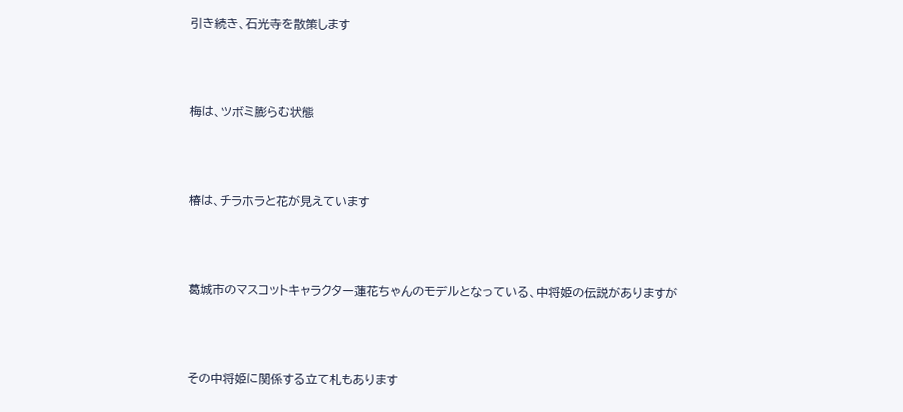引き続き、石光寺を散策します



梅は、ツボミ膨らむ状態



椿は、チラホラと花が見えています



葛城市のマスコットキャラクター蓮花ちゃんのモデルとなっている、中将姫の伝説がありますが



その中将姫に関係する立て札もあります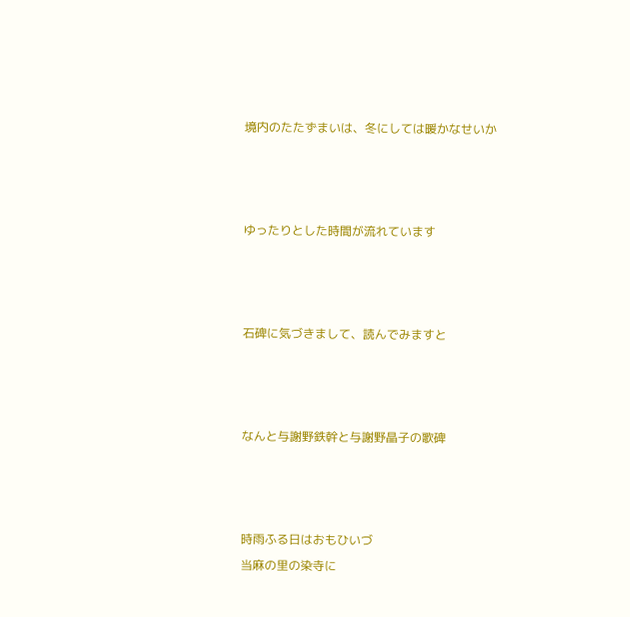境内のたたずまいは、冬にしては暖かなせいか



ゆったりとした時間が流れています



石碑に気づきまして、読んでみますと



なんと与謝野鉄幹と与謝野晶子の歌碑



時雨ふる日はおもひいづ
当麻の里の染寺に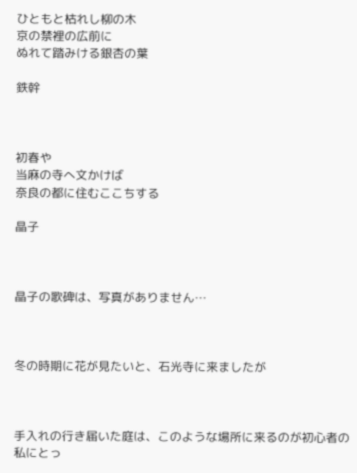ひともと枯れし柳の木
京の禁裡の広前に
ぬれて踏みける銀杏の葉

鉄幹



初春や
当麻の寺へ文かけば
奈良の都に住むここちする

晶子



晶子の歌碑は、写真がありません…



冬の時期に花が見たいと、石光寺に来ましたが



手入れの行き届いた庭は、このような場所に来るのが初心者の私にとっ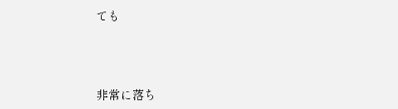ても



非常に落ち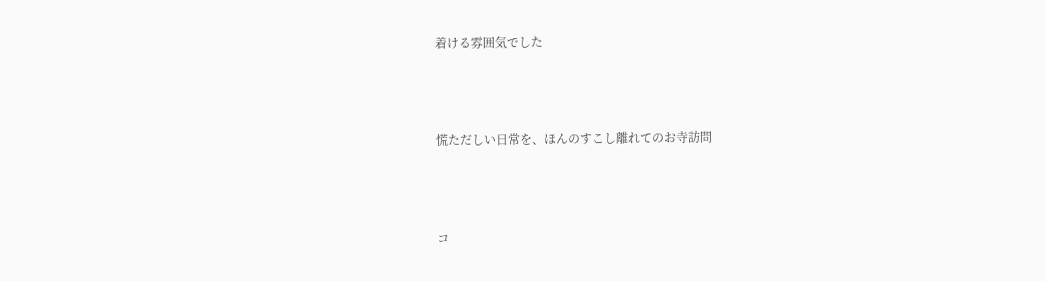着ける雰囲気でした



慌ただしい日常を、ほんのすこし離れてのお寺訪問



コ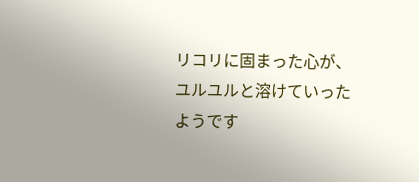リコリに固まった心が、ユルユルと溶けていったようです